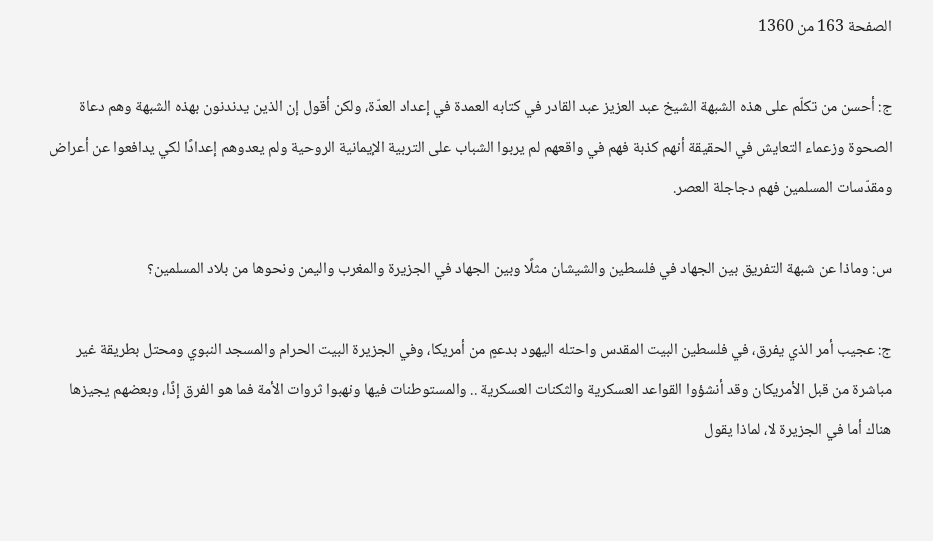الصفحة 163 من 1360

ج: أحسن من تكلّم على هذه الشبهة الشيخ عبد العزيز عبد القادر في كتابه العمدة في إعداد العدّة، ولكن أقول إن الذين يدندنون بهذه الشبهة وهم دعاة الصحوة وزعماء التعايش في الحقيقة أنهم كذبة فهم في واقعهم لم يربوا الشباب على التربية الإيمانية الروحية ولم يعدوهم إعدادًا لكي يدافعوا عن أعراض ومقدّسات المسلمين فهم دجاجلة العصر.

س: وماذا عن شبهة التفريق بين الجهاد في فلسطين والشيشان مثلًا وبين الجهاد في الجزيرة والمغرب واليمن ونحوها من بلاد المسلمين؟

ج: عجيب أمر الذي يفرق، في فلسطين البيت المقدس واحتله اليهود بدعمٍ من أمريكا، وفي الجزيرة البيت الحرام والمسجد النبوي ومحتل بطريقة غير مباشرة من قبل الأمريكان وقد أنشؤوا القواعد العسكرية والثكنات العسكرية .. والمستوطنات فيها ونهبوا ثروات الأمة فما هو الفرق إذًا، وبعضهم يجيزها هناك أما في الجزيرة لا، لماذا يقول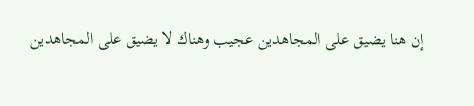إن هنا يضيق على المجاهدين عجيب وهناك لا يضيق على المجاهدين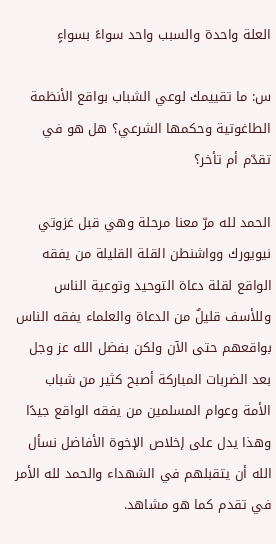العلة واحدة والسبب واحد سواءً بسواءٍ

س: ما تقييمك لوعي الشباب بواقع الأنظمة الطاغوتية وحكمها الشرعي؟ هل هو في تقدّم أم تأخر؟

الحمد لله مرّ معنا مرحلة وهي قبل غزوتي نيويورك وواشنطن القلة القليلة من يفقه الواقع لقلة دعاة التوحيد وتوعية الناس وللأسف قليلٌ من الدعاة والعلماء يفقه الناس بواقعهم حتى الآن ولكن بفضل الله عز وجل بعد الضربات المباركة أصبح كثير من شباب الأمة وعوام المسلمين من يفقه الواقع جيدًا وهذا يدل على إخلاص الإخوة الأفاضل نسأل الله أن يتقبلهم في الشهداء والحمد لله الأمر في تقدم كما هو مشاهد.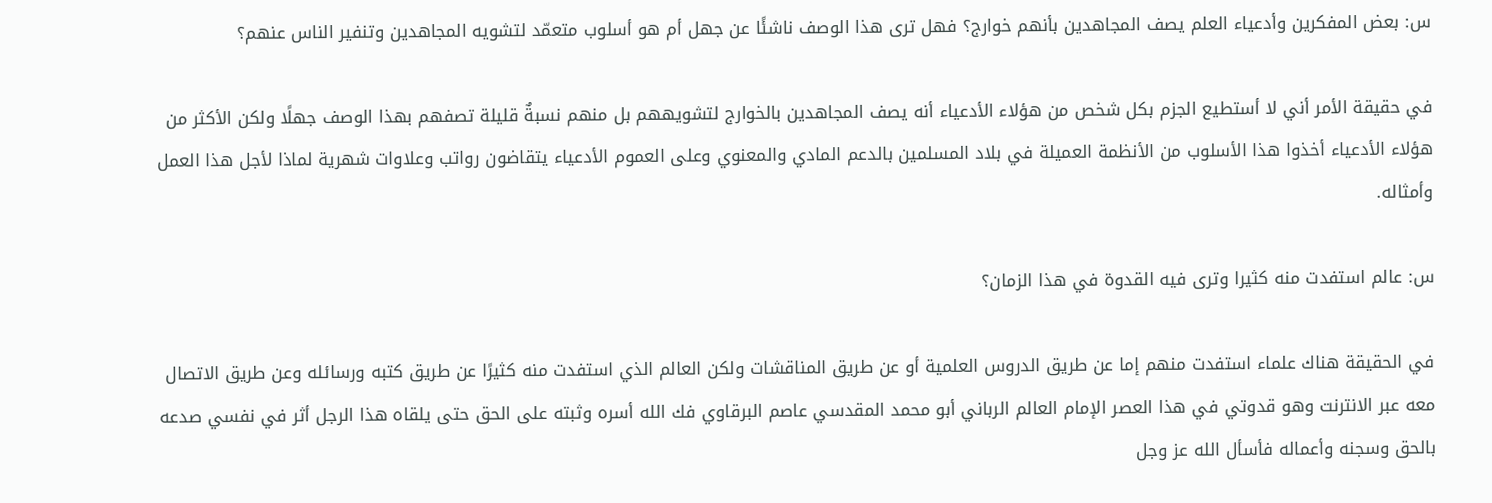س: بعض المفكرين وأدعياء العلم يصف المجاهدين بأنهم خوارج؟ فهل ترى هذا الوصف ناشئًا عن جهل أم هو أسلوب متعمّد لتشويه المجاهدين وتنفير الناس عنهم؟

في حقيقة الأمر أني لا أستطيع الجزم بكل شخص من هؤلاء الأدعياء أنه يصف المجاهدين بالخوارج لتشويههم بل منهم نسبةٌ قليلة تصفهم بهذا الوصف جهلًا ولكن الأكثر من هؤلاء الأدعياء أخذوا هذا الأسلوب من الأنظمة العميلة في بلاد المسلمين بالدعم المادي والمعنوي وعلى العموم الأدعياء يتقاضون رواتب وعلاوات شهرية لماذا لأجل هذا العمل وأمثاله.

س: عالم استفدت منه كثيرا وترى فيه القدوة في هذا الزمان؟

في الحقيقة هناك علماء استفدت منهم إما عن طريق الدروس العلمية أو عن طريق المناقشات ولكن العالم الذي استفدت منه كثيرًا عن طريق كتبه ورسائله وعن طريق الاتصال معه عبر الانترنت وهو قدوتي في هذا العصر الإمام العالم الرباني أبو محمد المقدسي عاصم البرقاوي فك الله أسره وثبته على الحق حتى يلقاه هذا الرجل أثر في نفسي صدعه بالحق وسجنه وأعماله فأسأل الله عز وجل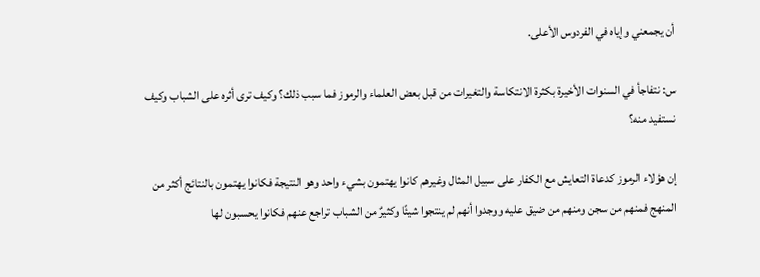أن يجمعني وإياه في الفردوس الأعلى.

س: نتفاجأ في السنوات الأخيرة بكثرة الانتكاسة والتغيرات من قبل بعض العلماء والرموز فما سبب ذلك؟ وكيف ترى أثره على الشباب وكيف نستفيد منه؟

إن هؤلاء الرموز كدعاة التعايش مع الكفار على سبيل المثال وغيرهم كانوا يهتمون بشيء واحد وهو النتيجة فكانوا يهتمون بالنتائج أكثر من المنهج فمنهم من سجن ومنهم من ضيق عليه ووجدوا أنهم لم ينتجوا شيئًا وكثيرٌ من الشباب تراجع عنهم فكانوا يحسبون لها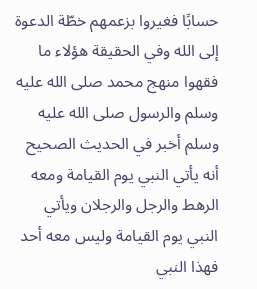حسابًا فغيروا بزعمهم خطّة الدعوة إلى الله وفي الحقيقة هؤلاء ما فقهوا منهج محمد صلى الله عليه وسلم والرسول صلى الله عليه وسلم أخبر في الحديث الصحيح أنه يأتي النبي يوم القيامة ومعه الرهط والرجل والرجلان ويأتي النبي يوم القيامة وليس معه أحد فهذا النبي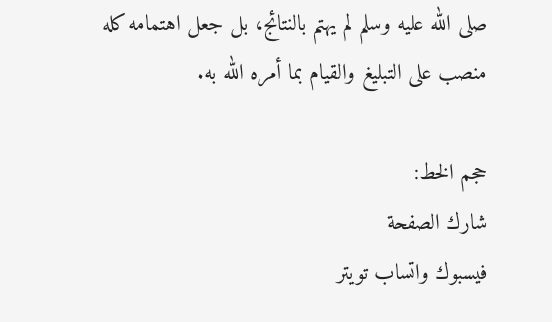صلى الله عليه وسلم لم يهتم بالنتائج، بل جعل اهتمامه كله منصب على التبليغ والقيام بما أمره الله به.

حجم الخط:
شارك الصفحة
فيسبوك واتساب تويتر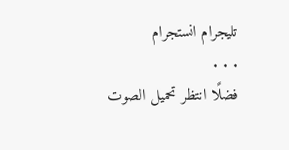تليجرام انستجرام
. . .
فضلًا انتظر تحميل الصوت